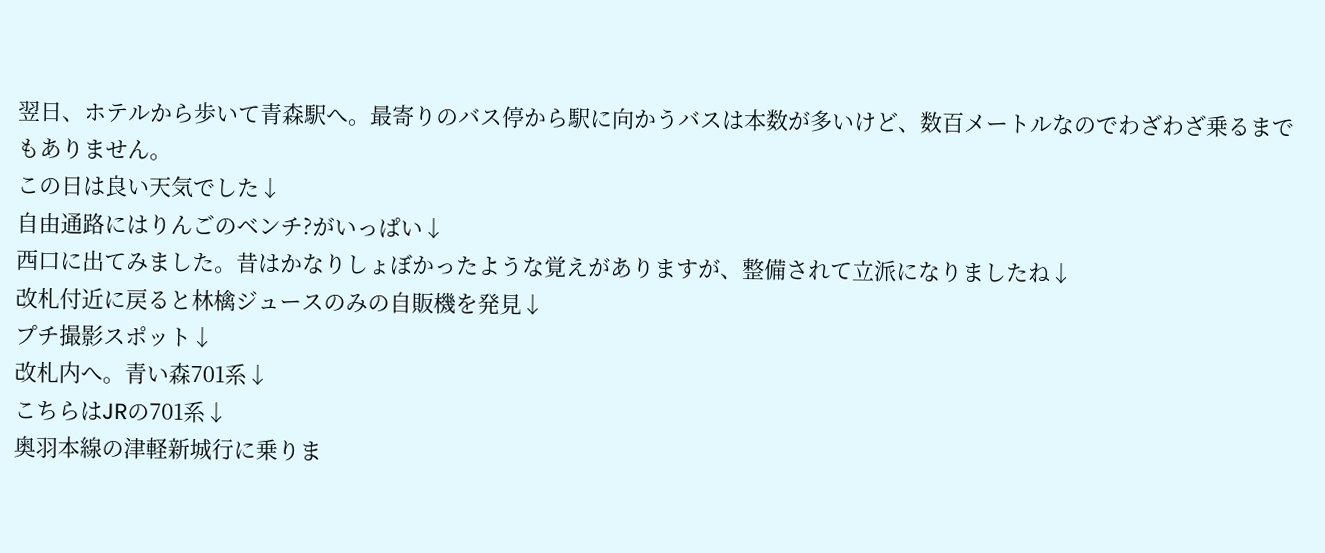翌日、ホテルから歩いて青森駅へ。最寄りのバス停から駅に向かうバスは本数が多いけど、数百メートルなのでわざわざ乗るまでもありません。
この日は良い天気でした↓
自由通路にはりんごのベンチ?がいっぱい↓
西口に出てみました。昔はかなりしょぼかったような覚えがありますが、整備されて立派になりましたね↓
改札付近に戻ると林檎ジュースのみの自販機を発見↓
プチ撮影スポット↓
改札内へ。青い森701系↓
こちらはJRの701系↓
奥羽本線の津軽新城行に乗りま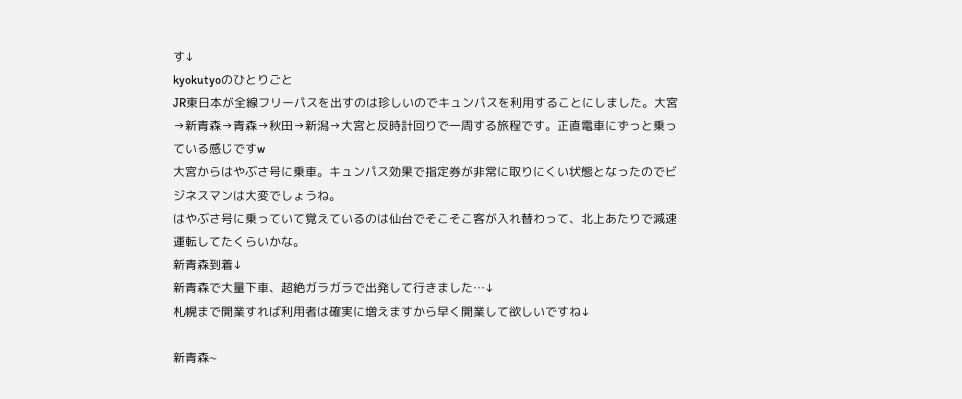す↓
kyokutyoのひとりごと
JR東日本が全線フリーパスを出すのは珍しいのでキュンパスを利用することにしました。大宮→新青森→青森→秋田→新潟→大宮と反時計回りで一周する旅程です。正直電車にずっと乗っている感じですw
大宮からはやぶさ号に乗車。キュンパス効果で指定券が非常に取りにくい状態となったのでビジネスマンは大変でしょうね。
はやぶさ号に乗っていて覚えているのは仙台でそこそこ客が入れ替わって、北上あたりで減速運転してたくらいかな。
新青森到着↓
新青森で大量下車、超絶ガラガラで出発して行きました…↓
札幌まで開業すれば利用者は確実に増えますから早く開業して欲しいですね↓

新青森~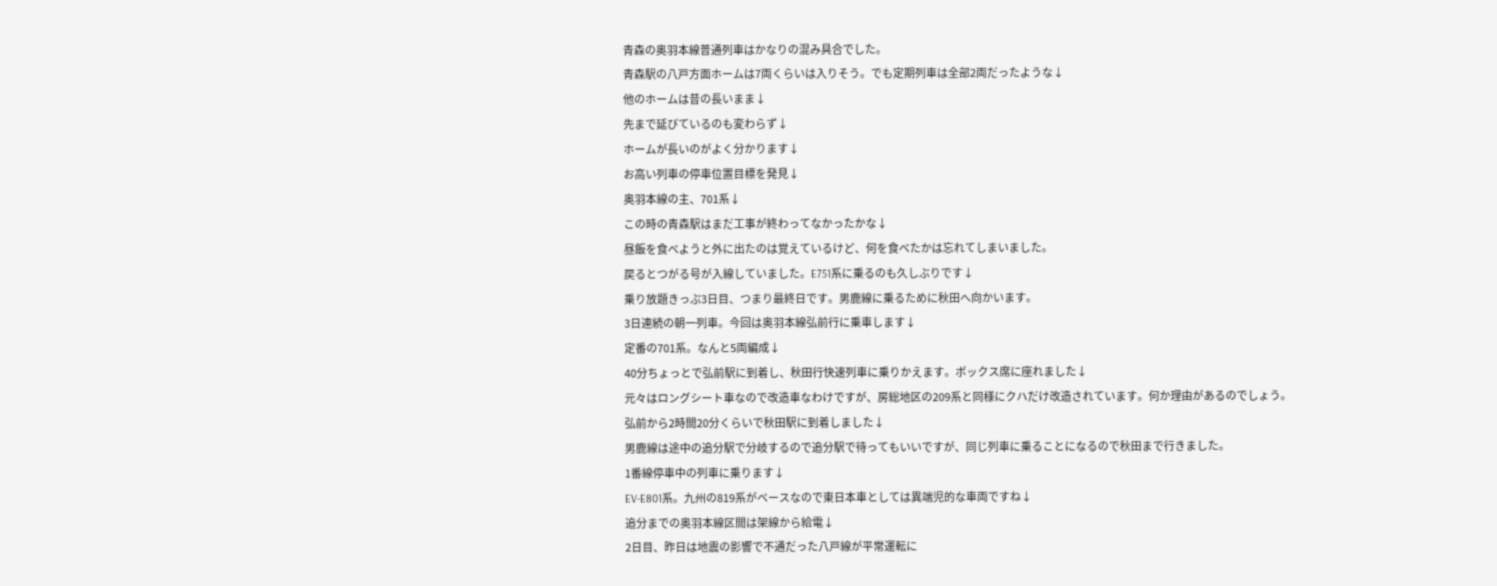青森の奥羽本線普通列車はかなりの混み具合でした。
青森駅の八戸方面ホームは7両くらいは入りそう。でも定期列車は全部2両だったような↓
他のホームは昔の長いまま↓
先まで延びているのも変わらず↓
ホームが長いのがよく分かります↓
お高い列車の停車位置目標を発見↓
奥羽本線の主、701系↓
この時の青森駅はまだ工事が終わってなかったかな↓
昼飯を食べようと外に出たのは覚えているけど、何を食べたかは忘れてしまいました。
戻るとつがる号が入線していました。E751系に乗るのも久しぶりです↓
乗り放題きっぷ3日目、つまり最終日です。男鹿線に乗るために秋田へ向かいます。
3日連続の朝一列車。今回は奥羽本線弘前行に乗車します↓
定番の701系。なんと5両編成↓
40分ちょっとで弘前駅に到着し、秋田行快速列車に乗りかえます。ボックス席に座れました↓
元々はロングシート車なので改造車なわけですが、房総地区の209系と同様にクハだけ改造されています。何か理由があるのでしょう。
弘前から2時間20分くらいで秋田駅に到着しました↓
男鹿線は途中の追分駅で分岐するので追分駅で待ってもいいですが、同じ列車に乗ることになるので秋田まで行きました。
1番線停車中の列車に乗ります↓
EV-E801系。九州の819系がベースなので東日本車としては異端児的な車両ですね↓
追分までの奥羽本線区間は架線から給電↓
2日目、昨日は地震の影響で不通だった八戸線が平常運転に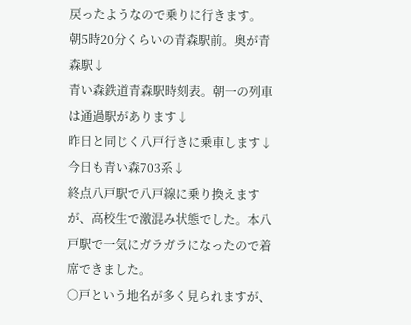戻ったようなので乗りに行きます。
朝5時20分くらいの青森駅前。奥が青森駅↓
青い森鉄道青森駅時刻表。朝一の列車は通過駅があります↓
昨日と同じく八戸行きに乗車します↓
今日も青い森703系↓
終点八戸駅で八戸線に乗り換えますが、高校生で激混み状態でした。本八戸駅で一気にガラガラになったので着席できました。
○戸という地名が多く見られますが、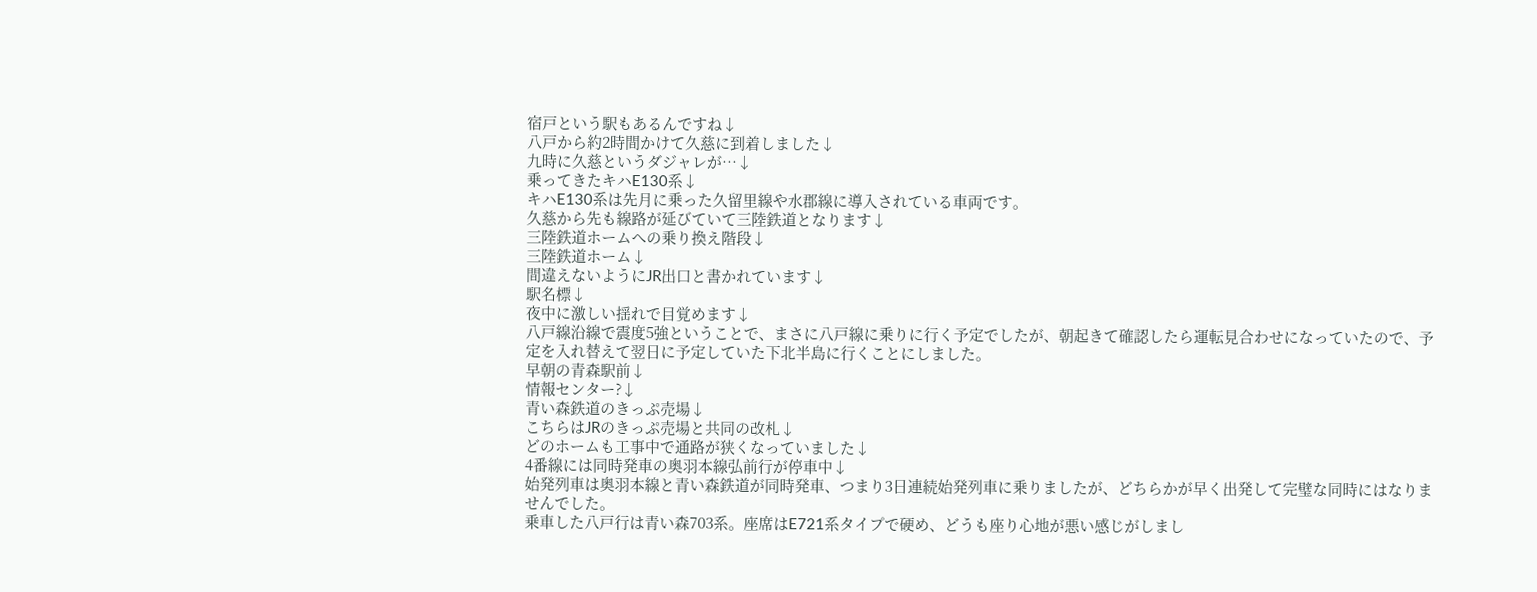宿戸という駅もあるんですね↓
八戸から約2時間かけて久慈に到着しました↓
九時に久慈というダジャレが…↓
乗ってきたキハE130系↓
キハE130系は先月に乗った久留里線や水郡線に導入されている車両です。
久慈から先も線路が延びていて三陸鉄道となります↓
三陸鉄道ホームへの乗り換え階段↓
三陸鉄道ホーム↓
間違えないようにJR出口と書かれています↓
駅名標↓
夜中に激しい揺れで目覚めます↓
八戸線沿線で震度5強ということで、まさに八戸線に乗りに行く予定でしたが、朝起きて確認したら運転見合わせになっていたので、予定を入れ替えて翌日に予定していた下北半島に行くことにしました。
早朝の青森駅前↓
情報センター?↓
青い森鉄道のきっぷ売場↓
こちらはJRのきっぷ売場と共同の改札↓
どのホームも工事中で通路が狭くなっていました↓
4番線には同時発車の奥羽本線弘前行が停車中↓
始発列車は奥羽本線と青い森鉄道が同時発車、つまり3日連続始発列車に乗りましたが、どちらかが早く出発して完璧な同時にはなりませんでした。
乗車した八戸行は青い森703系。座席はE721系タイプで硬め、どうも座り心地が悪い感じがしまし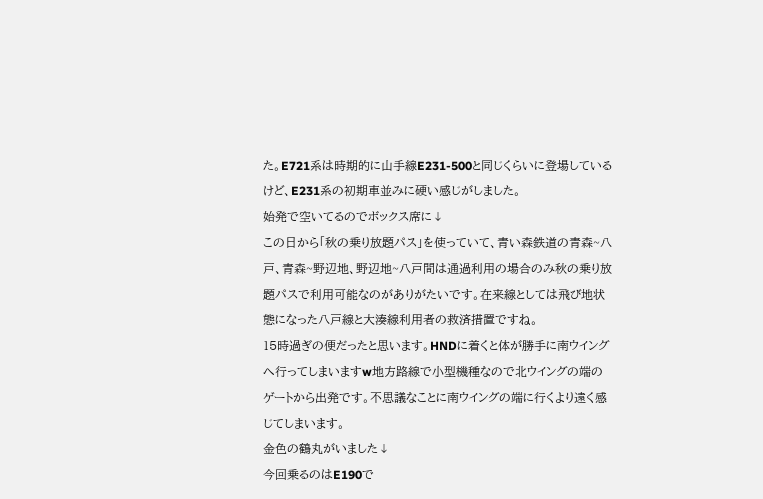た。E721系は時期的に山手線E231-500と同じくらいに登場しているけど、E231系の初期車並みに硬い感じがしました。
始発で空いてるのでボックス席に↓
この日から「秋の乗り放題パス」を使っていて、青い森鉄道の青森~八戸、青森~野辺地、野辺地~八戸間は通過利用の場合のみ秋の乗り放題パスで利用可能なのがありがたいです。在来線としては飛び地状態になった八戸線と大湊線利用者の救済措置ですね。
15時過ぎの便だったと思います。HNDに着くと体が勝手に南ウイングへ行ってしまいますw地方路線で小型機種なので北ウイングの端のゲートから出発です。不思議なことに南ウイングの端に行くより遠く感じてしまいます。
金色の鶴丸がいました↓
今回乗るのはE190で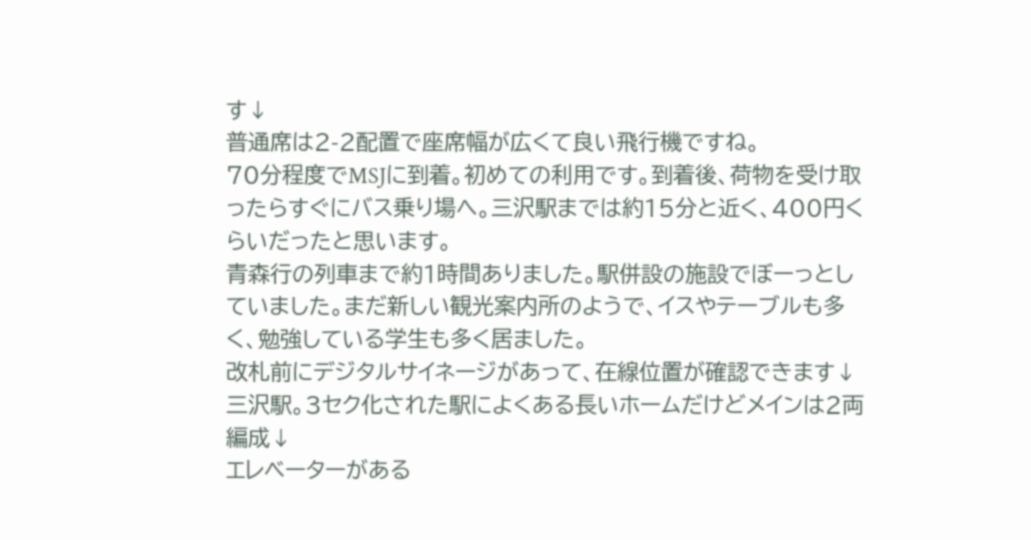す↓
普通席は2-2配置で座席幅が広くて良い飛行機ですね。
70分程度でMSJに到着。初めての利用です。到着後、荷物を受け取ったらすぐにバス乗り場へ。三沢駅までは約15分と近く、400円くらいだったと思います。
青森行の列車まで約1時間ありました。駅併設の施設でぼーっとしていました。まだ新しい観光案内所のようで、イスやテーブルも多く、勉強している学生も多く居ました。
改札前にデジタルサイネージがあって、在線位置が確認できます↓
三沢駅。3セク化された駅によくある長いホームだけどメインは2両編成↓
エレベーターがある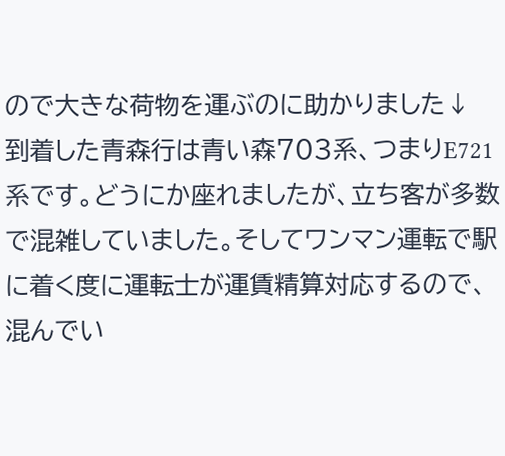ので大きな荷物を運ぶのに助かりました↓
到着した青森行は青い森703系、つまりE721系です。どうにか座れましたが、立ち客が多数で混雑していました。そしてワンマン運転で駅に着く度に運転士が運賃精算対応するので、混んでい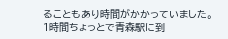ることもあり時間がかかっていました。
1時間ちょっとで青森駅に到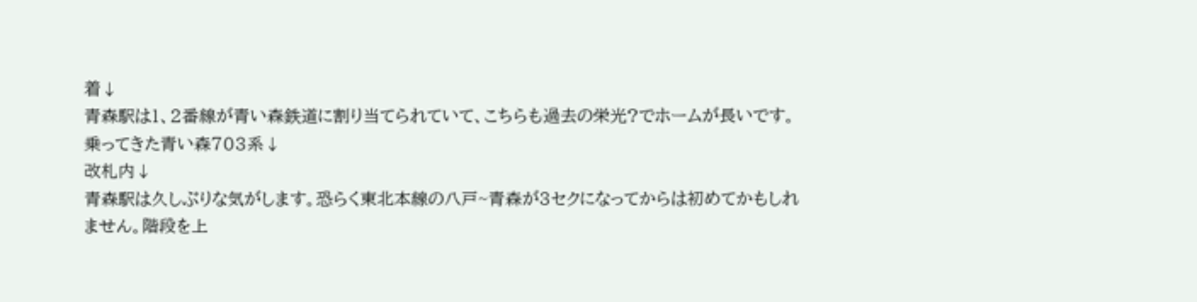着↓
青森駅は1、2番線が青い森鉄道に割り当てられていて、こちらも過去の栄光?でホームが長いです。
乗ってきた青い森703系↓
改札内↓
青森駅は久しぶりな気がします。恐らく東北本線の八戸~青森が3セクになってからは初めてかもしれません。階段を上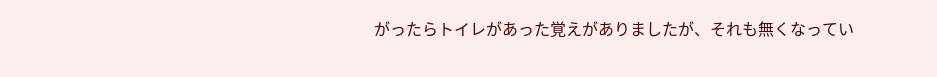がったらトイレがあった覚えがありましたが、それも無くなってい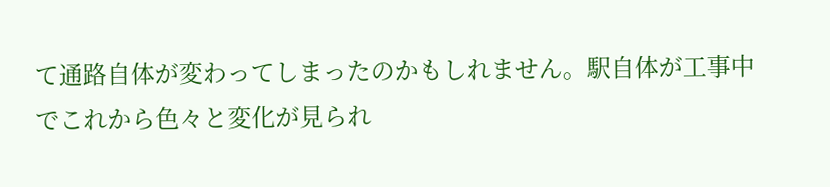て通路自体が変わってしまったのかもしれません。駅自体が工事中でこれから色々と変化が見られ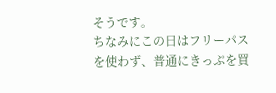そうです。
ちなみにこの日はフリーパスを使わず、普通にきっぷを買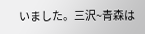いました。三沢~青森は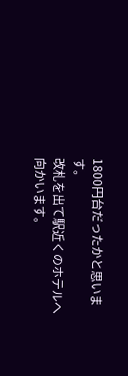1800円台だったかと思います。
改札を出て駅近くのホテルへ向かいます。